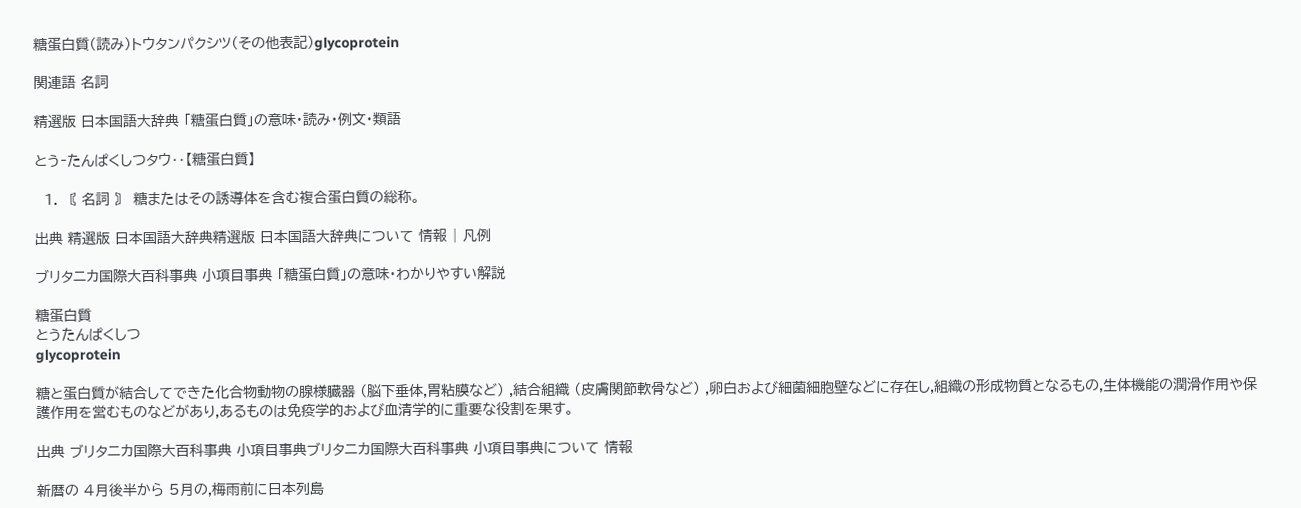糖蛋白質(読み)トウタンパクシツ(その他表記)glycoprotein

関連語 名詞

精選版 日本国語大辞典 「糖蛋白質」の意味・読み・例文・類語

とう‐たんぱくしつタウ‥【糖蛋白質】

  1. 〘 名詞 〙 糖またはその誘導体を含む複合蛋白質の総称。

出典 精選版 日本国語大辞典精選版 日本国語大辞典について 情報 | 凡例

ブリタニカ国際大百科事典 小項目事典 「糖蛋白質」の意味・わかりやすい解説

糖蛋白質
とうたんぱくしつ
glycoprotein

糖と蛋白質が結合してできた化合物動物の腺様臓器 (脳下垂体,胃粘膜など) ,結合組織 (皮膚関節軟骨など) ,卵白および細菌細胞壁などに存在し,組織の形成物質となるもの,生体機能の潤滑作用や保護作用を営むものなどがあり,あるものは免疫学的および血清学的に重要な役割を果す。

出典 ブリタニカ国際大百科事典 小項目事典ブリタニカ国際大百科事典 小項目事典について 情報

新暦の 4月後半から 5月の,梅雨前に日本列島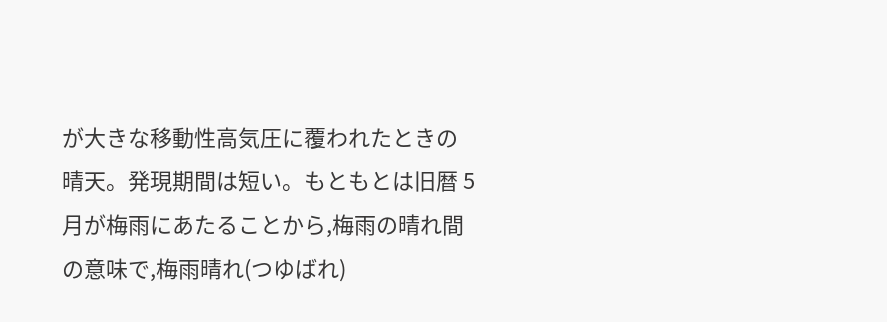が大きな移動性高気圧に覆われたときの晴天。発現期間は短い。もともとは旧暦 5月が梅雨にあたることから,梅雨の晴れ間の意味で,梅雨晴れ(つゆばれ)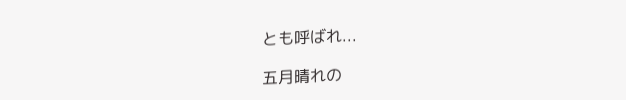とも呼ばれ...

五月晴れの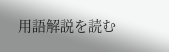用語解説を読む